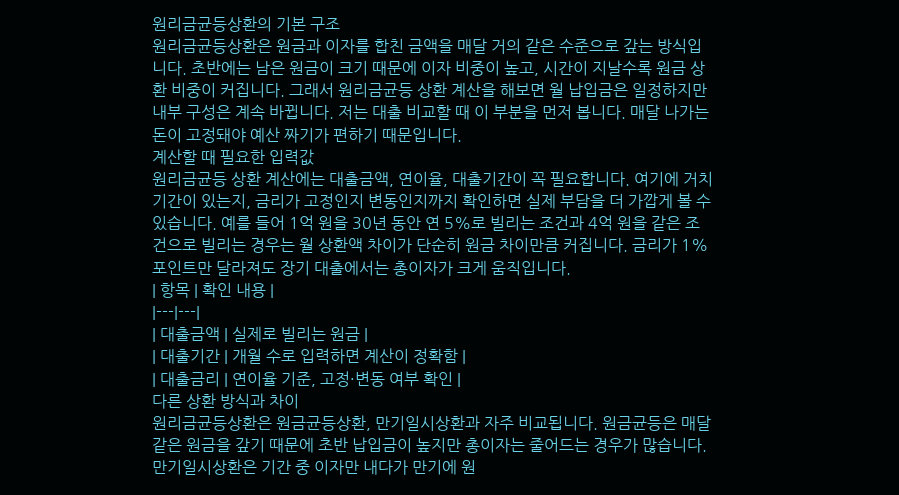원리금균등상환의 기본 구조
원리금균등상환은 원금과 이자를 합친 금액을 매달 거의 같은 수준으로 갚는 방식입니다. 초반에는 남은 원금이 크기 때문에 이자 비중이 높고, 시간이 지날수록 원금 상환 비중이 커집니다. 그래서 원리금균등 상환 계산을 해보면 월 납입금은 일정하지만 내부 구성은 계속 바뀝니다. 저는 대출 비교할 때 이 부분을 먼저 봅니다. 매달 나가는 돈이 고정돼야 예산 짜기가 편하기 때문입니다.
계산할 때 필요한 입력값
원리금균등 상환 계산에는 대출금액, 연이율, 대출기간이 꼭 필요합니다. 여기에 거치기간이 있는지, 금리가 고정인지 변동인지까지 확인하면 실제 부담을 더 가깝게 볼 수 있습니다. 예를 들어 1억 원을 30년 동안 연 5%로 빌리는 조건과 4억 원을 같은 조건으로 빌리는 경우는 월 상환액 차이가 단순히 원금 차이만큼 커집니다. 금리가 1%포인트만 달라져도 장기 대출에서는 총이자가 크게 움직입니다.
| 항목 | 확인 내용 |
|---|---|
| 대출금액 | 실제로 빌리는 원금 |
| 대출기간 | 개월 수로 입력하면 계산이 정확함 |
| 대출금리 | 연이율 기준, 고정·변동 여부 확인 |
다른 상환 방식과 차이
원리금균등상환은 원금균등상환, 만기일시상환과 자주 비교됩니다. 원금균등은 매달 같은 원금을 갚기 때문에 초반 납입금이 높지만 총이자는 줄어드는 경우가 많습니다. 만기일시상환은 기간 중 이자만 내다가 만기에 원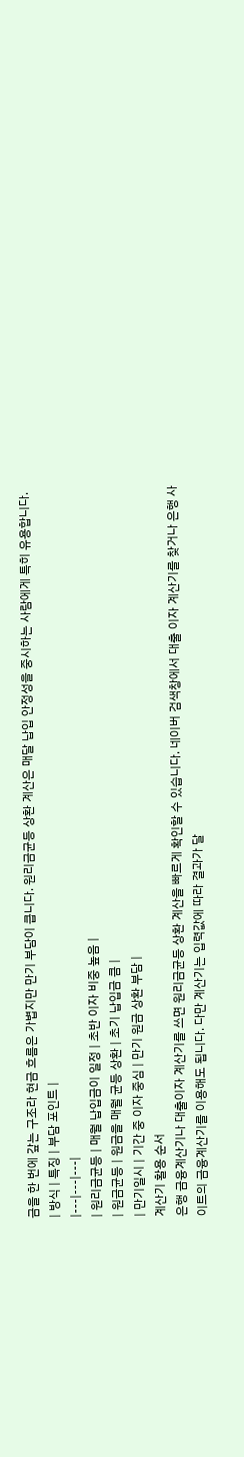금을 한 번에 갚는 구조라 현금 흐름은 가볍지만 만기 부담이 큽니다. 원리금균등 상환 계산은 매달 납입 안정성을 중시하는 사람에게 특히 유용합니다.
| 방식 | 특징 | 부담 포인트 |
|---|---|---|
| 원리금균등 | 매월 납입금이 일정 | 초반 이자 비중 높음 |
| 원금균등 | 원금을 매월 균등 상환 | 초기 납입금 큼 |
| 만기일시 | 기간 중 이자 중심 | 만기 원금 상환 부담 |
계산기 활용 순서
은행 금융계산기나 대출이자 계산기를 쓰면 원리금균등 상환 계산을 빠르게 확인할 수 있습니다. 네이버 검색창에서 대출 이자 계산기를 찾거나 은행 사이트의 금융계산기를 이용해도 됩니다. 다만 계산기는 입력값에 따라 결과가 달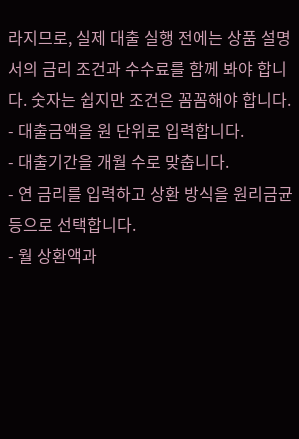라지므로, 실제 대출 실행 전에는 상품 설명서의 금리 조건과 수수료를 함께 봐야 합니다. 숫자는 쉽지만 조건은 꼼꼼해야 합니다.
- 대출금액을 원 단위로 입력합니다.
- 대출기간을 개월 수로 맞춥니다.
- 연 금리를 입력하고 상환 방식을 원리금균등으로 선택합니다.
- 월 상환액과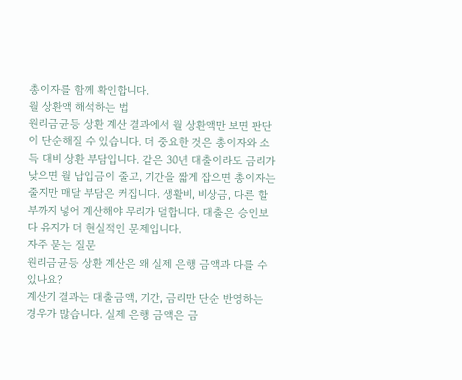총이자를 함께 확인합니다.
월 상환액 해석하는 법
원리금균등 상환 계산 결과에서 월 상환액만 보면 판단이 단순해질 수 있습니다. 더 중요한 것은 총이자와 소득 대비 상환 부담입니다. 같은 30년 대출이라도 금리가 낮으면 월 납입금이 줄고, 기간을 짧게 잡으면 총이자는 줄지만 매달 부담은 커집니다. 생활비, 비상금, 다른 할부까지 넣어 계산해야 무리가 덜합니다. 대출은 승인보다 유지가 더 현실적인 문제입니다.
자주 묻는 질문
원리금균등 상환 계산은 왜 실제 은행 금액과 다를 수 있나요?
계산기 결과는 대출금액, 기간, 금리만 단순 반영하는 경우가 많습니다. 실제 은행 금액은 금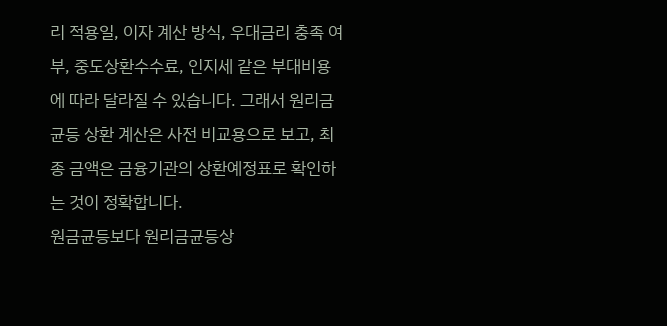리 적용일, 이자 계산 방식, 우대금리 충족 여부, 중도상환수수료, 인지세 같은 부대비용에 따라 달라질 수 있습니다. 그래서 원리금균등 상환 계산은 사전 비교용으로 보고, 최종 금액은 금융기관의 상환예정표로 확인하는 것이 정확합니다.
원금균등보다 원리금균등상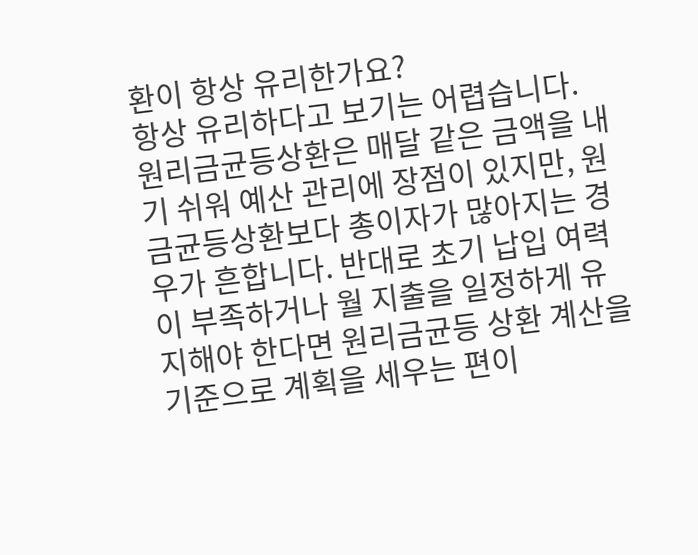환이 항상 유리한가요?
항상 유리하다고 보기는 어렵습니다. 원리금균등상환은 매달 같은 금액을 내기 쉬워 예산 관리에 장점이 있지만, 원금균등상환보다 총이자가 많아지는 경우가 흔합니다. 반대로 초기 납입 여력이 부족하거나 월 지출을 일정하게 유지해야 한다면 원리금균등 상환 계산을 기준으로 계획을 세우는 편이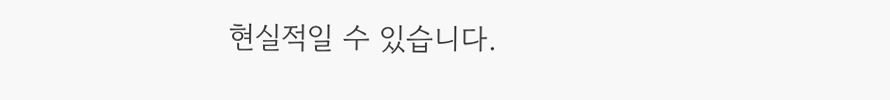현실적일 수 있습니다.